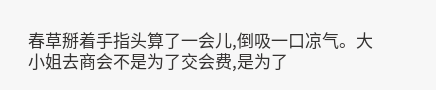春草掰着手指头算了一会儿,倒吸一口凉气。大小姐去商会不是为了交会费,是为了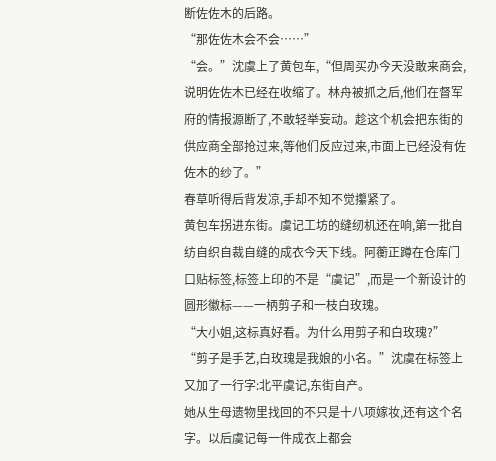断佐佐木的后路。
“那佐佐木会不会……”
“会。”沈虞上了黄包车,“但周买办今天没敢来商会,说明佐佐木已经在收缩了。林舟被抓之后,他们在督军府的情报源断了,不敢轻举妄动。趁这个机会把东街的供应商全部抢过来,等他们反应过来,市面上已经没有佐佐木的纱了。”
春草听得后背发凉,手却不知不觉攥紧了。
黄包车拐进东街。虞记工坊的缝纫机还在响,第一批自纺自织自裁自缝的成衣今天下线。阿蘅正蹲在仓库门口贴标签,标签上印的不是“虞记”,而是一个新设计的圆形徽标——一柄剪子和一枝白玫瑰。
“大小姐,这标真好看。为什么用剪子和白玫瑰?”
“剪子是手艺,白玫瑰是我娘的小名。”沈虞在标签上又加了一行字:北平虞记,东街自产。
她从生母遗物里找回的不只是十八项嫁妆,还有这个名字。以后虞记每一件成衣上都会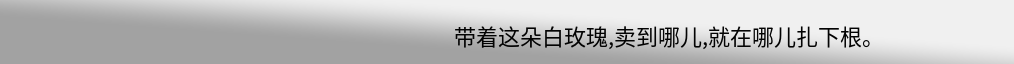带着这朵白玫瑰,卖到哪儿,就在哪儿扎下根。